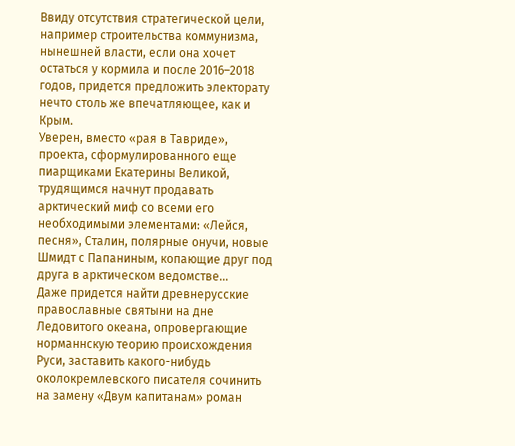Ввиду отсутствия стратегической цели, например строительства коммунизма, нынешней власти, если она хочет остаться у кормила и после 2016–2018 годов, придется предложить электорату нечто столь же впечатляющее, как и Крым.
Уверен, вместо «рая в Тавриде», проекта, сформулированного еще пиарщиками Екатерины Великой, трудящимся начнут продавать арктический миф со всеми его необходимыми элементами: «Лейся, песня», Сталин, полярные онучи, новые Шмидт с Папаниным, копающие друг под друга в арктическом ведомстве…
Даже придется найти древнерусские православные святыни на дне Ледовитого океана, опровергающие норманнскую теорию происхождения Руси, заставить какого-нибудь околокремлевского писателя сочинить на замену «Двум капитанам» роман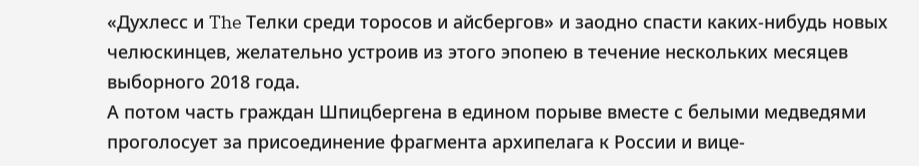«Духлесс и The Телки среди торосов и айсбергов» и заодно спасти каких-нибудь новых челюскинцев, желательно устроив из этого эпопею в течение нескольких месяцев выборного 2018 года.
А потом часть граждан Шпицбергена в едином порыве вместе с белыми медведями проголосует за присоединение фрагмента архипелага к России и вице-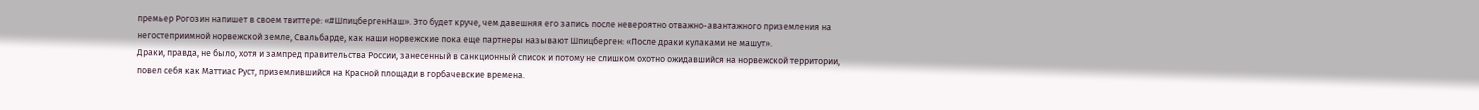премьер Рогозин напишет в своем твиттере: «#ШпицбергенНаш». Это будет круче, чем давешняя его запись после невероятно отважно-авантажного приземления на негостеприимной норвежской земле, Свальбарде, как наши норвежские пока еще партнеры называют Шпицберген: «После драки кулаками не машут».
Драки, правда, не было, хотя и зампред правительства России, занесенный в санкционный список и потому не слишком охотно ожидавшийся на норвежской территории, повел себя как Маттиас Руст, приземлившийся на Красной площади в горбачевские времена.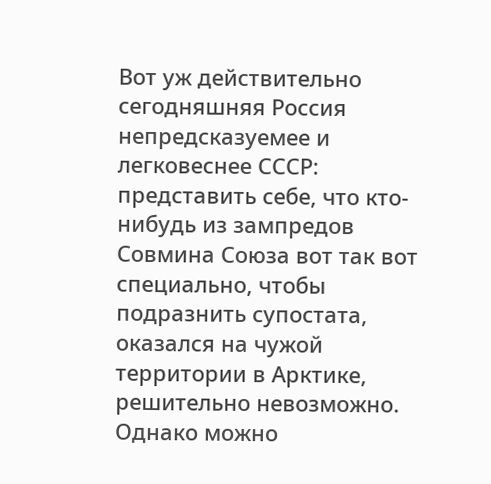Вот уж действительно сегодняшняя Россия непредсказуемее и легковеснее СССР: представить себе, что кто-нибудь из зампредов Совмина Союза вот так вот специально, чтобы подразнить супостата, оказался на чужой территории в Арктике, решительно невозможно.
Однако можно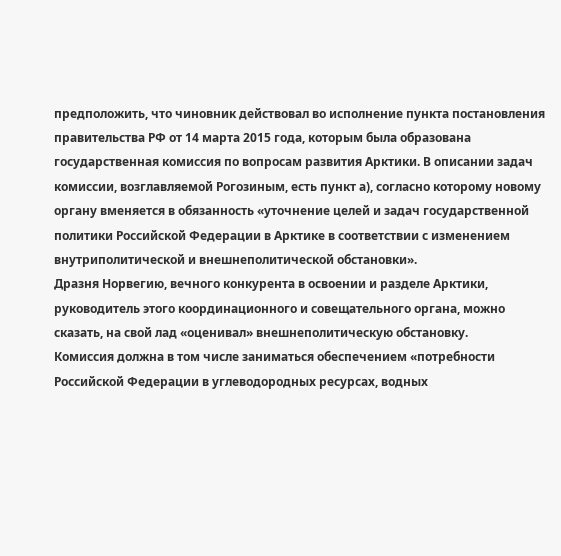предположить, что чиновник действовал во исполнение пункта постановления правительства РФ от 14 марта 2015 года, которым была образована государственная комиссия по вопросам развития Арктики. В описании задач комиссии, возглавляемой Рогозиным, есть пункт а), согласно которому новому органу вменяется в обязанность «уточнение целей и задач государственной политики Российской Федерации в Арктике в соответствии с изменением внутриполитической и внешнеполитической обстановки».
Дразня Норвегию, вечного конкурента в освоении и разделе Арктики, руководитель этого координационного и совещательного органа, можно сказать, на свой лад «оценивал» внешнеполитическую обстановку.
Комиссия должна в том числе заниматься обеспечением «потребности Российской Федерации в углеводородных ресурсах, водных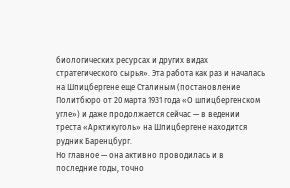биологических ресурсах и других видах стратегического сырья». Эта работа как раз и началась на Шпицбергене еще Сталиным (постановление Политбюро от 20 марта 1931 года «О шпицбергенском угле») и даже продолжается сейчас — в ведении треста «Арктикуголь» на Шпицбергене находится рудник Баренцбург.
Но главное — она активно проводилась и в последние годы, точно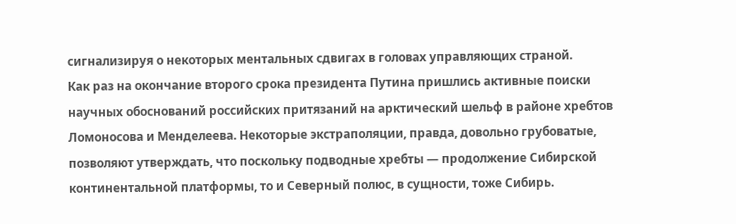сигнализируя о некоторых ментальных сдвигах в головах управляющих страной.
Как раз на окончание второго срока президента Путина пришлись активные поиски научных обоснований российских притязаний на арктический шельф в районе хребтов Ломоносова и Менделеева. Некоторые экстраполяции, правда, довольно грубоватые, позволяют утверждать, что поскольку подводные хребты — продолжение Сибирской континентальной платформы, то и Северный полюс, в сущности, тоже Сибирь.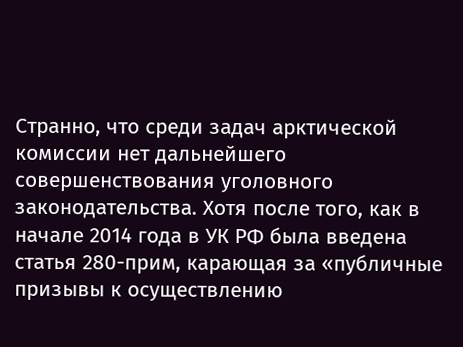Странно, что среди задач арктической комиссии нет дальнейшего совершенствования уголовного законодательства. Хотя после того, как в начале 2014 года в УК РФ была введена статья 280-прим, карающая за «публичные призывы к осуществлению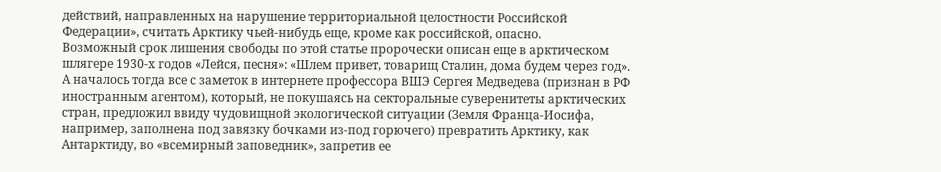действий, направленных на нарушение территориальной целостности Российской Федерации», считать Арктику чьей-нибудь еще, кроме как российской, опасно.
Возможный срок лишения свободы по этой статье пророчески описан еще в арктическом шлягере 1930-х годов «Лейся, песня»: «Шлем привет, товарищ Сталин, дома будем через год».
А началось тогда все с заметок в интернете профессора ВШЭ Сергея Медведева (признан в РФ иностранным агентом), который, не покушаясь на секторальные суверенитеты арктических стран, предложил ввиду чудовищной экологической ситуации (Земля Франца-Иосифа, например, заполнена под завязку бочками из-под горючего) превратить Арктику, как Антарктиду, во «всемирный заповедник», запретив ее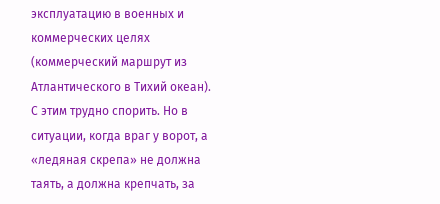эксплуатацию в военных и коммерческих целях (коммерческий маршрут из Атлантического в Тихий океан).
С этим трудно спорить. Но в ситуации, когда враг у ворот, а «ледяная скрепа» не должна таять, а должна крепчать, за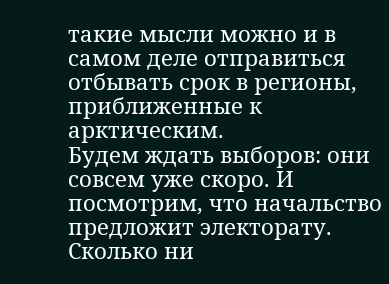такие мысли можно и в самом деле отправиться отбывать срок в регионы, приближенные к арктическим.
Будем ждать выборов: они совсем уже скоро. И посмотрим, что начальство предложит электорату. Сколько ни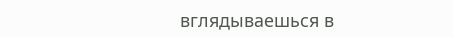вглядываешься в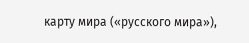карту мира («русского мира»),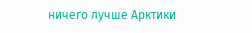ничего лучше Арктики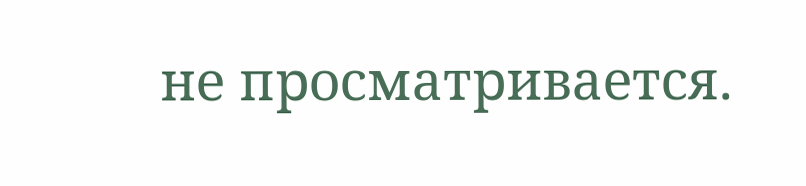не просматривается.